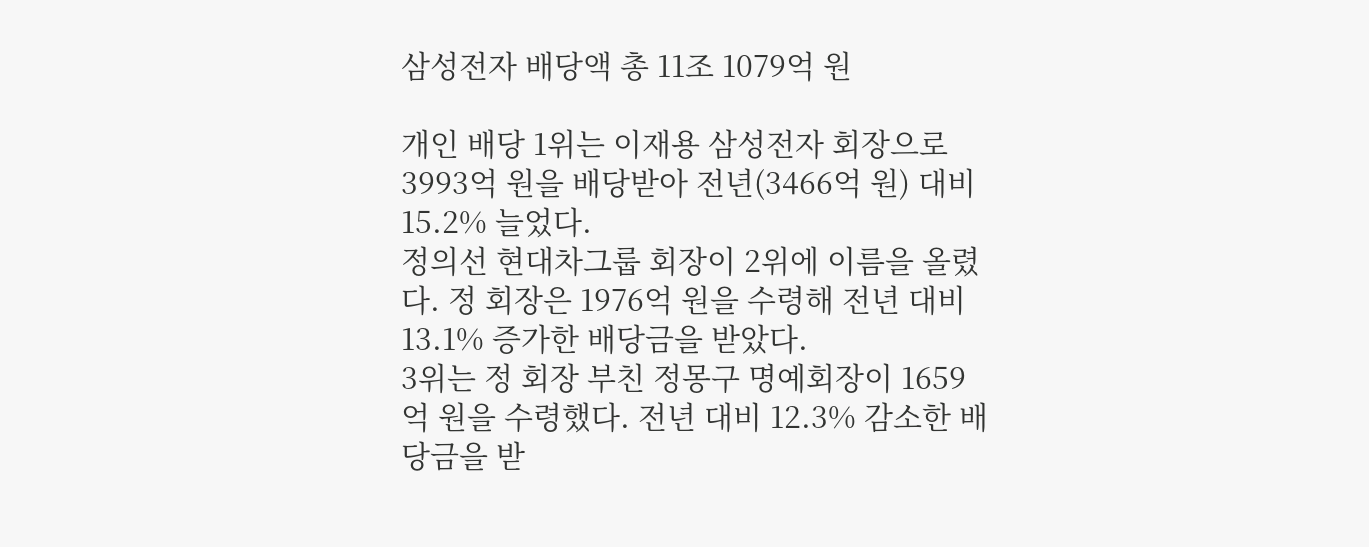삼성전자 배당액 총 11조 1079억 원

개인 배당 1위는 이재용 삼성전자 회장으로 3993억 원을 배당받아 전년(3466억 원) 대비 15.2% 늘었다.
정의선 현대차그룹 회장이 2위에 이름을 올렸다. 정 회장은 1976억 원을 수령해 전년 대비 13.1% 증가한 배당금을 받았다.
3위는 정 회장 부친 정몽구 명예회장이 1659억 원을 수령했다. 전년 대비 12.3% 감소한 배당금을 받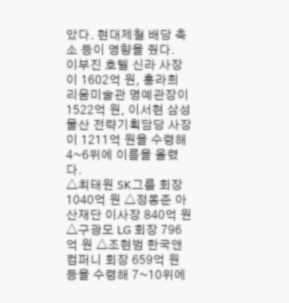았다. 현대제철 배당 축소 등이 영향을 줬다.
이부진 호텔 신라 사장이 1602억 원, 홍라희 리움미술관 명예관장이 1522억 원, 이서현 삼성물산 전략기획담당 사장이 1211억 원을 수령해 4~6위에 이름을 올렸다.
△최태원 SK그룹 회장 1040억 원 △정몽준 아산재단 이사장 840억 원 △구광모 LG 회장 796억 원 △조현범 한국앤컴퍼니 회장 659억 원 등을 수령해 7~10위에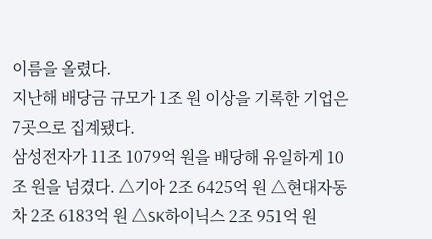이름을 올렸다.
지난해 배당금 규모가 1조 원 이상을 기록한 기업은 7곳으로 집계됐다.
삼성전자가 11조 1079억 원을 배당해 유일하게 10조 원을 넘겼다. △기아 2조 6425억 원 △현대자동차 2조 6183억 원 △SK하이닉스 2조 951억 원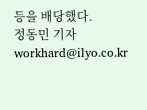등을 배당했다.
정동민 기자 workhard@ilyo.co.kr